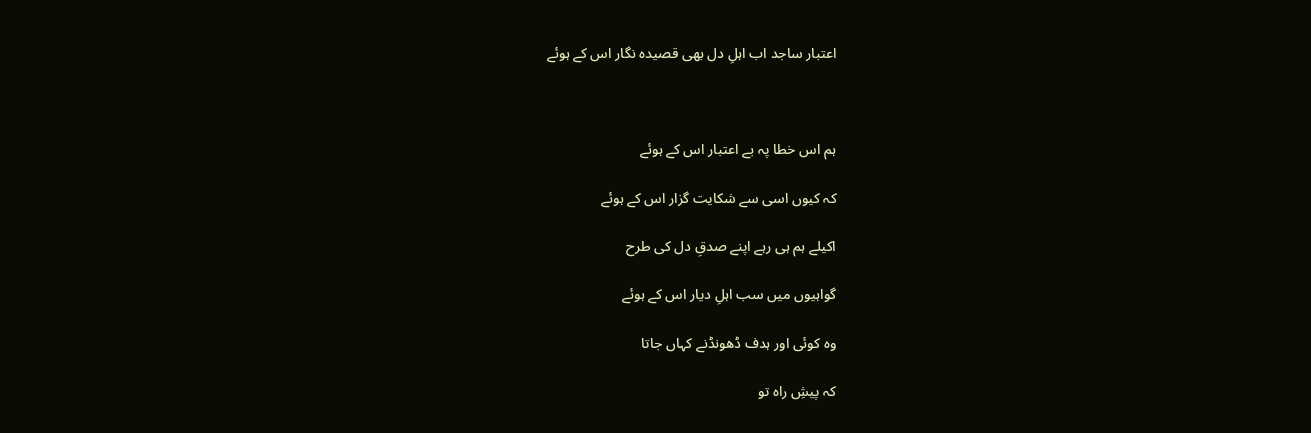اعتبار ساجد اب اہلِ دل بھی قصیدہ نگار اس کے ہوئے



ہم اس خطا پہ بے اعتبار اس کے ہوئے

کہ کیوں اسی سے شکایت گزار اس کے ہوئے

اکیلے ہم ہی رہے اپنے صدقِ دل کی طرح

گواہیوں میں سب اہلِ دیار اس کے ہوئے

وہ کوئی اور ہدف ڈھونڈنے کہاں جاتا

کہ پیشِ راہ تو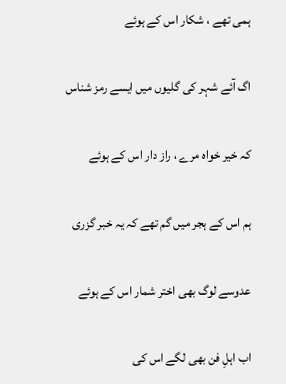ہمی تھے ، شکار اس کے ہوئے

اگ آئے شہر کی گلیوں میں ایسے رمز شناس

کہ خیر خواہ مرے ، راز دار اس کے ہوئے

ہم اس کے ہجر میں گم تھے کہ یہ خبر گزری

عدوسے لوگ بھی اختر شمار اس کے ہوئے

اب اہلِ فن بھی لگے اس کی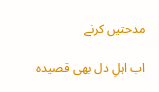مدحتیں کرنے

اب اہلِ دل بھی قصیدہ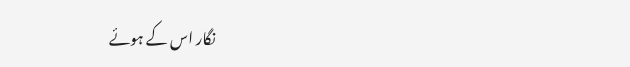نگار اس کے ہوئے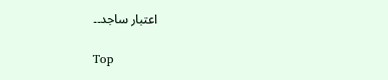اعتبار ساجد۔۔

Top